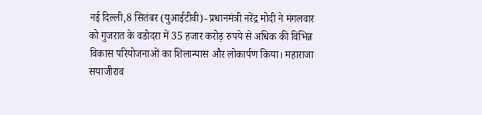नई दिल्ली,8 सितंबर (युआईटीवी)- प्रधानमंत्री नरेंद्र मोदी ने मंगलवार को गुजरात के वडोदरा में 35 हजार करोड़ रुपये से अधिक की विभिन्न विकास परियोजनाओं का शिलान्यास और लोकार्पण किया। महाराजा सयाजीराव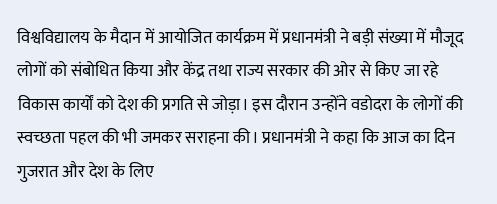विश्वविद्यालय के मैदान में आयोजित कार्यक्रम में प्रधानमंत्री ने बड़ी संख्या में मौजूद लोगों को संबोधित किया और केंद्र तथा राज्य सरकार की ओर से किए जा रहे विकास कार्यों को देश की प्रगति से जोड़ा। इस दौरान उन्होंने वडोदरा के लोगों की स्वच्छता पहल की भी जमकर सराहना की। प्रधानमंत्री ने कहा कि आज का दिन गुजरात और देश के लिए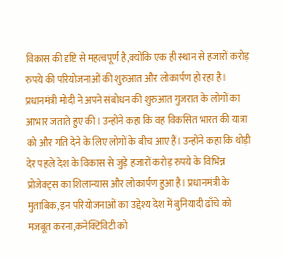विकास की दृष्टि से महत्वपूर्ण है,क्योंकि एक ही स्थान से हजारों करोड़ रुपये की परियोजनाओं की शुरुआत और लोकार्पण हो रहा है।
प्रधानमंत्री मोदी ने अपने संबोधन की शुरुआत गुजरात के लोगों का आभार जताते हुए की। उन्होंने कहा कि वह विकसित भारत की यात्रा को और गति देने के लिए लोगों के बीच आए हैं। उन्होंने कहा कि थोड़ी देर पहले देश के विकास से जुड़े हजारों करोड़ रुपये के विभिन्न प्रोजेक्ट्स का शिलान्यास और लोकार्पण हुआ है। प्रधानमंत्री के मुताबिक, इन परियोजनाओं का उद्देश्य देश में बुनियादी ढाँचे को मजबूत करना,कनेक्टिविटी को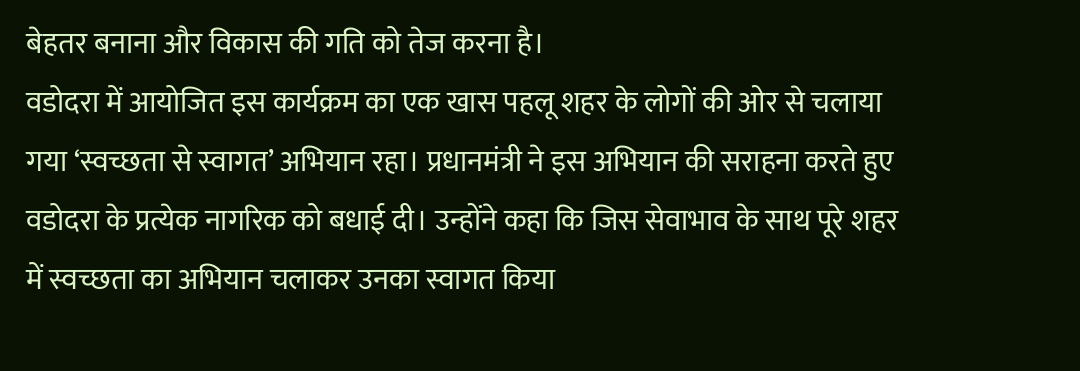बेहतर बनाना और विकास की गति को तेज करना है।
वडोदरा में आयोजित इस कार्यक्रम का एक खास पहलू शहर के लोगों की ओर से चलाया गया ‘स्वच्छता से स्वागत’ अभियान रहा। प्रधानमंत्री ने इस अभियान की सराहना करते हुए वडोदरा के प्रत्येक नागरिक को बधाई दी। उन्होंने कहा कि जिस सेवाभाव के साथ पूरे शहर में स्वच्छता का अभियान चलाकर उनका स्वागत किया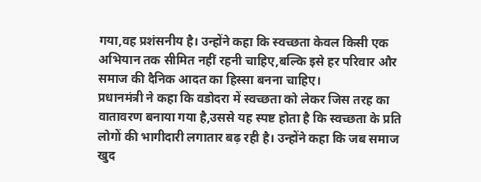गया,वह प्रशंसनीय है। उन्होंने कहा कि स्वच्छता केवल किसी एक अभियान तक सीमित नहीं रहनी चाहिए,बल्कि इसे हर परिवार और समाज की दैनिक आदत का हिस्सा बनना चाहिए।
प्रधानमंत्री ने कहा कि वडोदरा में स्वच्छता को लेकर जिस तरह का वातावरण बनाया गया है,उससे यह स्पष्ट होता है कि स्वच्छता के प्रति लोगों की भागीदारी लगातार बढ़ रही है। उन्होंने कहा कि जब समाज खुद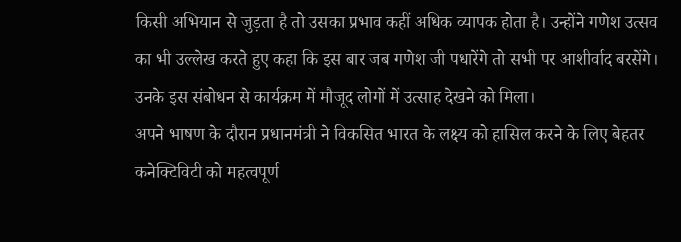किसी अभियान से जुड़ता है तो उसका प्रभाव कहीं अधिक व्यापक होता है। उन्होंने गणेश उत्सव का भी उल्लेख करते हुए कहा कि इस बार जब गणेश जी पधारेंगे तो सभी पर आशीर्वाद बरसेंगे। उनके इस संबोधन से कार्यक्रम में मौजूद लोगों में उत्साह देखने को मिला।
अपने भाषण के दौरान प्रधानमंत्री ने विकसित भारत के लक्ष्य को हासिल करने के लिए बेहतर कनेक्टिविटी को महत्वपूर्ण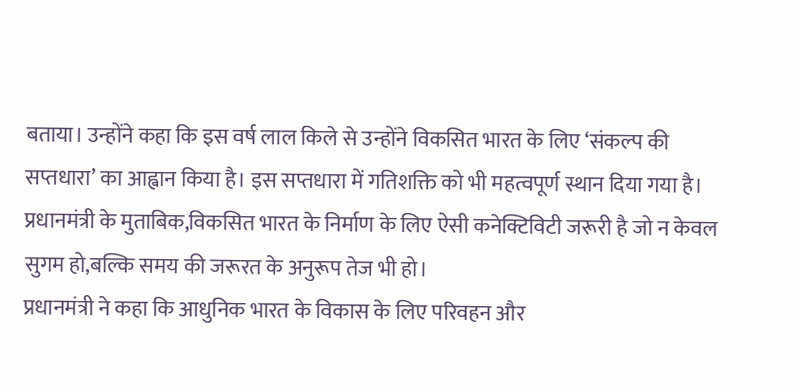बताया। उन्होंने कहा कि इस वर्ष लाल किले से उन्होंने विकसित भारत के लिए ‘संकल्प की सप्तधारा’ का आह्वान किया है। इस सप्तधारा में गतिशक्ति को भी महत्वपूर्ण स्थान दिया गया है। प्रधानमंत्री के मुताबिक,विकसित भारत के निर्माण के लिए ऐसी कनेक्टिविटी जरूरी है जो न केवल सुगम हो,बल्कि समय की जरूरत के अनुरूप तेज भी हो।
प्रधानमंत्री ने कहा कि आधुनिक भारत के विकास के लिए परिवहन और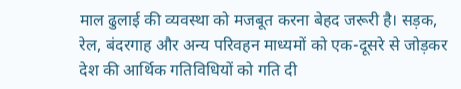माल ढुलाई की व्यवस्था को मजबूत करना बेहद जरूरी है। सड़क, रेल, बंदरगाह और अन्य परिवहन माध्यमों को एक-दूसरे से जोड़कर देश की आर्थिक गतिविधियों को गति दी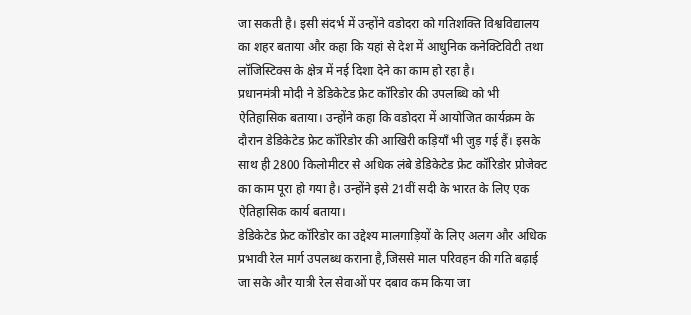जा सकती है। इसी संदर्भ में उन्होंने वडोदरा को गतिशक्ति विश्वविद्यालय का शहर बताया और कहा कि यहां से देश में आधुनिक कनेक्टिविटी तथा लॉजिस्टिक्स के क्षेत्र में नई दिशा देने का काम हो रहा है।
प्रधानमंत्री मोदी ने डेडिकेटेड फ्रेट कॉरिडोर की उपलब्धि को भी ऐतिहासिक बताया। उन्होंने कहा कि वडोदरा में आयोजित कार्यक्रम के दौरान डेडिकेटेड फ्रेट कॉरिडोर की आखिरी कड़ियाँ भी जुड़ गई हैं। इसके साथ ही 2800 किलोमीटर से अधिक लंबे डेडिकेटेड फ्रेट कॉरिडोर प्रोजेक्ट का काम पूरा हो गया है। उन्होंने इसे 21वीं सदी के भारत के लिए एक ऐतिहासिक कार्य बताया।
डेडिकेटेड फ्रेट कॉरिडोर का उद्देश्य मालगाड़ियों के लिए अलग और अधिक प्रभावी रेल मार्ग उपलब्ध कराना है,जिससे माल परिवहन की गति बढ़ाई जा सके और यात्री रेल सेवाओं पर दबाव कम किया जा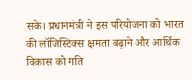सके। प्रधानमंत्री ने इस परियोजना को भारत की लॉजिस्टिक्स क्षमता बढ़ाने और आर्थिक विकास को गति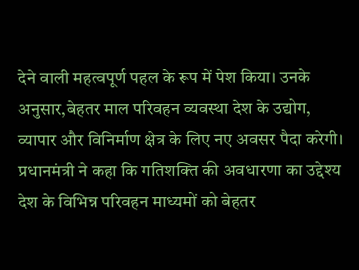देने वाली महत्वपूर्ण पहल के रूप में पेश किया। उनके अनुसार,बेहतर माल परिवहन व्यवस्था देश के उद्योग, व्यापार और विनिर्माण क्षेत्र के लिए नए अवसर पैदा करेगी।
प्रधानमंत्री ने कहा कि गतिशक्ति की अवधारणा का उद्देश्य देश के विभिन्न परिवहन माध्यमों को बेहतर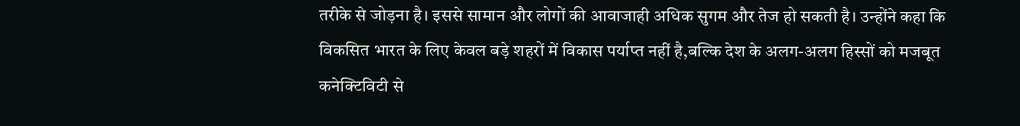तरीके से जोड़ना है। इससे सामान और लोगों की आवाजाही अधिक सुगम और तेज हो सकती है। उन्होंने कहा कि विकसित भारत के लिए केवल बड़े शहरों में विकास पर्याप्त नहीं है,बल्कि देश के अलग-अलग हिस्सों को मजबूत कनेक्टिविटी से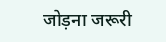जोड़ना जरूरी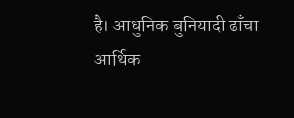है। आधुनिक बुनियादी ढाँचा आर्थिक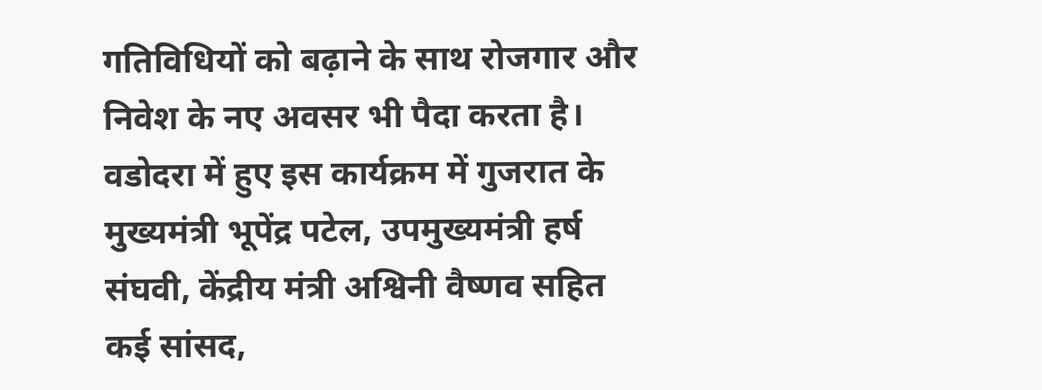गतिविधियों को बढ़ाने के साथ रोजगार और निवेश के नए अवसर भी पैदा करता है।
वडोदरा में हुए इस कार्यक्रम में गुजरात के मुख्यमंत्री भूपेंद्र पटेल, उपमुख्यमंत्री हर्ष संघवी, केंद्रीय मंत्री अश्विनी वैष्णव सहित कई सांसद,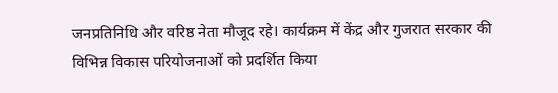जनप्रतिनिधि और वरिष्ठ नेता मौजूद रहे। कार्यक्रम में केंद्र और गुजरात सरकार की विभिन्न विकास परियोजनाओं को प्रदर्शित किया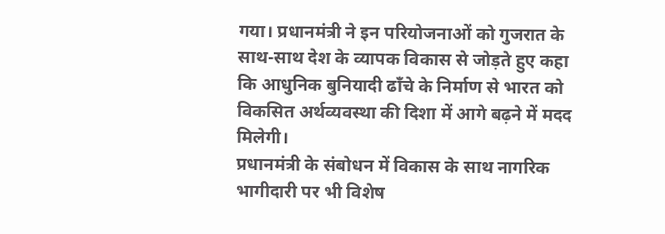गया। प्रधानमंत्री ने इन परियोजनाओं को गुजरात के साथ-साथ देश के व्यापक विकास से जोड़ते हुए कहा कि आधुनिक बुनियादी ढाँचे के निर्माण से भारत को विकसित अर्थव्यवस्था की दिशा में आगे बढ़ने में मदद मिलेगी।
प्रधानमंत्री के संबोधन में विकास के साथ नागरिक भागीदारी पर भी विशेष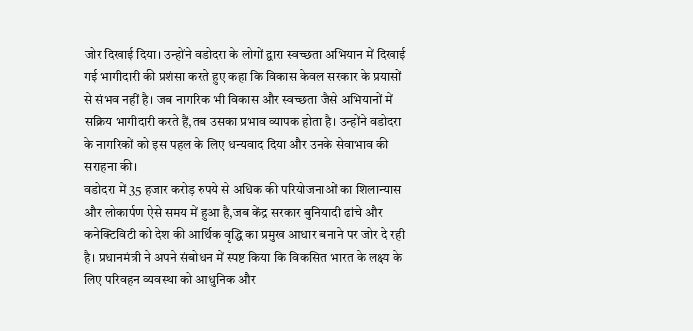जोर दिखाई दिया। उन्होंने वडोदरा के लोगों द्वारा स्वच्छता अभियान में दिखाई गई भागीदारी की प्रशंसा करते हुए कहा कि विकास केवल सरकार के प्रयासों से संभव नहीं है। जब नागरिक भी विकास और स्वच्छता जैसे अभियानों में सक्रिय भागीदारी करते हैं,तब उसका प्रभाव व्यापक होता है। उन्होंने वडोदरा के नागरिकों को इस पहल के लिए धन्यवाद दिया और उनके सेवाभाव की सराहना की।
वडोदरा में 35 हजार करोड़ रुपये से अधिक की परियोजनाओं का शिलान्यास और लोकार्पण ऐसे समय में हुआ है,जब केंद्र सरकार बुनियादी ढांचे और कनेक्टिविटी को देश की आर्थिक वृद्धि का प्रमुख आधार बनाने पर जोर दे रही है। प्रधानमंत्री ने अपने संबोधन में स्पष्ट किया कि विकसित भारत के लक्ष्य के लिए परिवहन व्यवस्था को आधुनिक और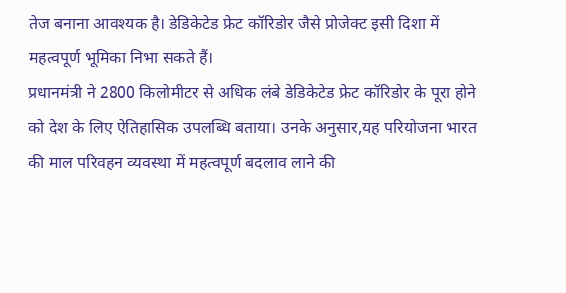तेज बनाना आवश्यक है। डेडिकेटेड फ्रेट कॉरिडोर जैसे प्रोजेक्ट इसी दिशा में महत्वपूर्ण भूमिका निभा सकते हैं।
प्रधानमंत्री ने 2800 किलोमीटर से अधिक लंबे डेडिकेटेड फ्रेट कॉरिडोर के पूरा होने को देश के लिए ऐतिहासिक उपलब्धि बताया। उनके अनुसार,यह परियोजना भारत की माल परिवहन व्यवस्था में महत्वपूर्ण बदलाव लाने की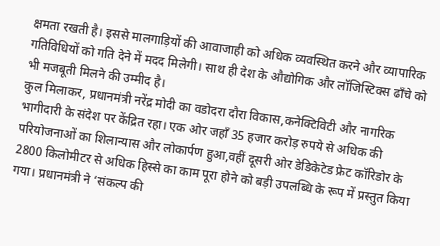क्षमता रखती है। इससे मालगाड़ियों की आवाजाही को अधिक व्यवस्थित करने और व्यापारिक गतिविधियों को गति देने में मदद मिलेगी। साथ ही देश के औद्योगिक और लॉजिस्टिक्स ढाँचे को भी मजबूती मिलने की उम्मीद है।
कुल मिलाकर, प्रधानमंत्री नरेंद्र मोदी का वडोदरा दौरा विकास,कनेक्टिविटी और नागरिक भागीदारी के संदेश पर केंद्रित रहा। एक ओर जहाँ 35 हजार करोड़ रुपये से अधिक की परियोजनाओं का शिलान्यास और लोकार्पण हुआ,वहीं दूसरी ओर डेडिकेटेड फ्रेट कॉरिडोर के 2800 किलोमीटर से अधिक हिस्से का काम पूरा होने को बड़ी उपलब्धि के रूप में प्रस्तुत किया गया। प्रधानमंत्री ने ‘संकल्प की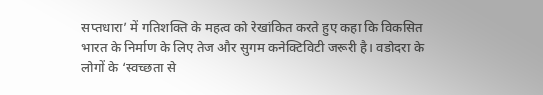सप्तधारा’ में गतिशक्ति के महत्व को रेखांकित करते हुए कहा कि विकसित भारत के निर्माण के लिए तेज और सुगम कनेक्टिविटी जरूरी है। वडोदरा के लोगों के ‘स्वच्छता से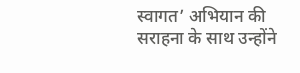स्वागत’ अभियान की सराहना के साथ उन्होंने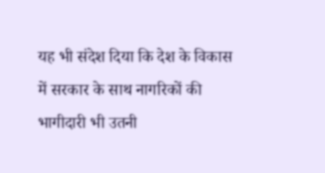यह भी संदेश दिया कि देश के विकास में सरकार के साथ नागरिकों की भागीदारी भी उतनी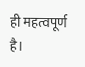ही महत्वपूर्ण है।